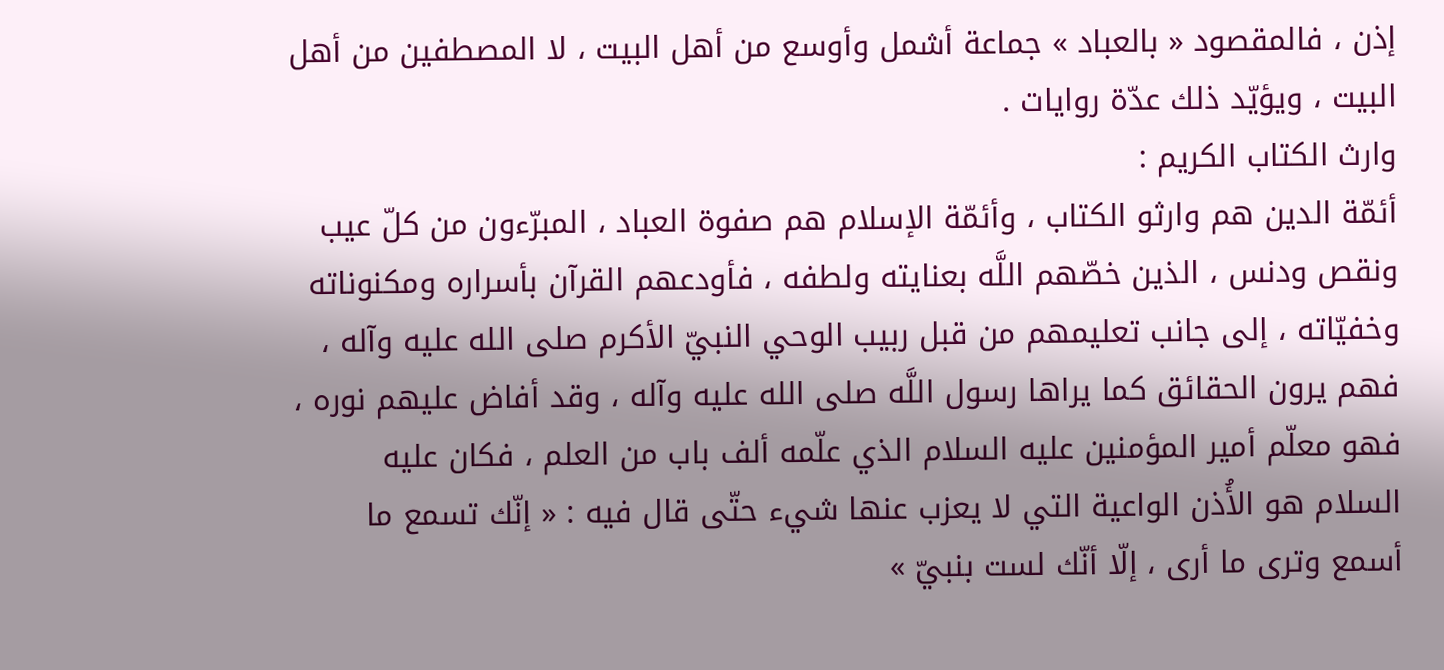إذن ، فالمقصود « بالعباد » جماعة أشمل وأوسع من أهل البيت ، لا المصطفين من أهل البيت ، ويؤيّد ذلك عدّة روايات .
وارث الكتاب الكريم :
أئمّة الدين هم وارثو الكتاب ، وأئمّة الإسلام هم صفوة العباد ، المبرّءون من كلّ عيب ونقص ودنس ، الذين خصّهم اللَّه بعنايته ولطفه ، فأودعهم القرآن بأسراره ومكنوناته وخفيّاته ، إلى جانب تعليمهم من قبل ربيب الوحي النبيّ الأكرم صلى الله عليه وآله ، فهم يرون الحقائق كما يراها رسول اللَّه صلى الله عليه وآله ، وقد أفاض عليهم نوره ، فهو معلّم أمير المؤمنين عليه السلام الذي علّمه ألف باب من العلم ، فكان عليه السلام هو الأُذن الواعية التي لا يعزب عنها شيء حتّى قال فيه : « إنّك تسمع ما أسمع وترى ما أرى ، إلّا أنّك لست بنبيّ »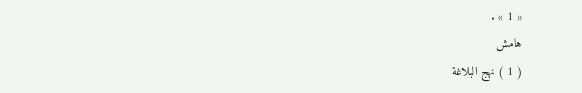« 1 » .
هامش
( 1 ) نهج البلاغة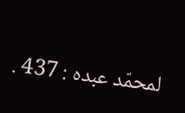لمحمّد عبده : 437 .